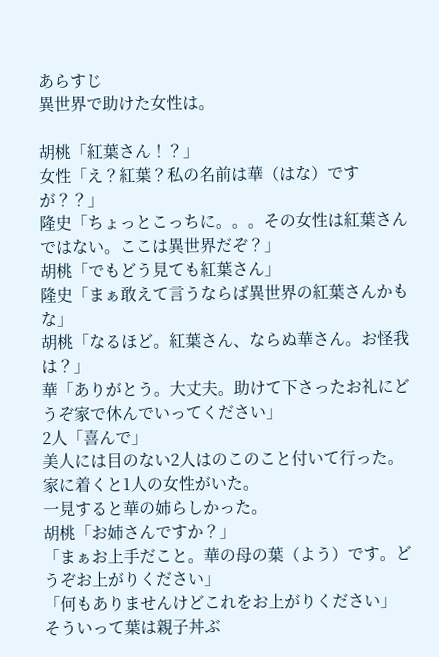あらすじ
異世界で助けた女性は。

胡桃「紅葉さん！？」
女性「え？紅葉？私の名前は華（はな）ですが？？」
隆史「ちょっとこっちに。。。その女性は紅葉さんではない。ここは異世界だぞ？」
胡桃「でもどう見ても紅葉さん」
隆史「まぁ敢えて言うならば異世界の紅葉さんかもな」
胡桃「なるほど。紅葉さん、ならぬ華さん。お怪我は？」
華「ありがとう。大丈夫。助けて下さったお礼にどうぞ家で休んでいってください」
2人「喜んで」
美人には目のない2人はのこのこと付いて行った。
家に着くと1人の女性がいた。
一見すると華の姉らしかった。
胡桃「お姉さんですか？」
「まぁお上手だこと。華の母の葉（よう）です。どうぞお上がりください」
「何もありませんけどこれをお上がりください」
そういって葉は親子丼ぶ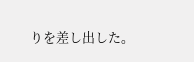りを差し出した。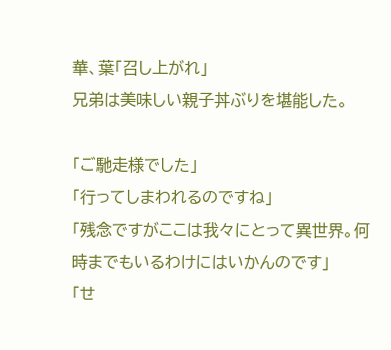華、葉「召し上がれ」
兄弟は美味しい親子丼ぶりを堪能した。

「ご馳走様でした」
「行ってしまわれるのですね」
「残念ですがここは我々にとって異世界。何時までもいるわけにはいかんのです」
「せ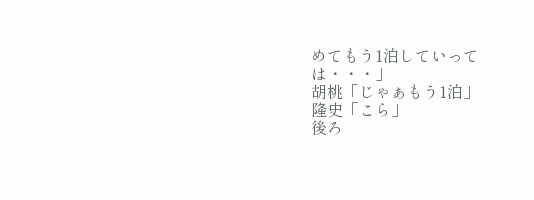めてもう1泊していっては・・・」
胡桃「じゃぁもう1泊」
隆史「こら」
後ろ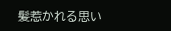髪惹かれる思い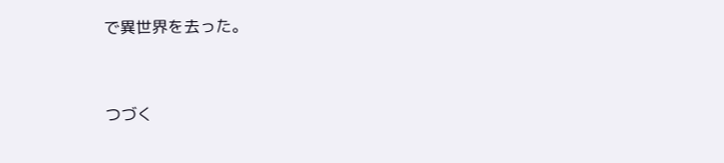で異世界を去った。


つづく